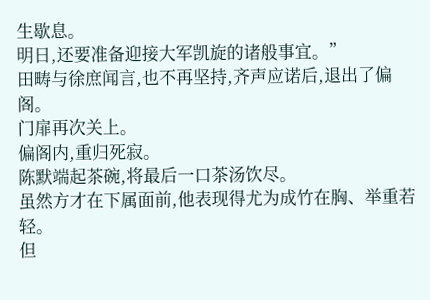生歇息。
明日,还要准备迎接大军凯旋的诸般事宜。”
田畴与徐庶闻言,也不再坚持,齐声应诺后,退出了偏阁。
门扉再次关上。
偏阁内,重归死寂。
陈默端起茶碗,将最后一口茶汤饮尽。
虽然方才在下属面前,他表现得尤为成竹在胸、举重若轻。
但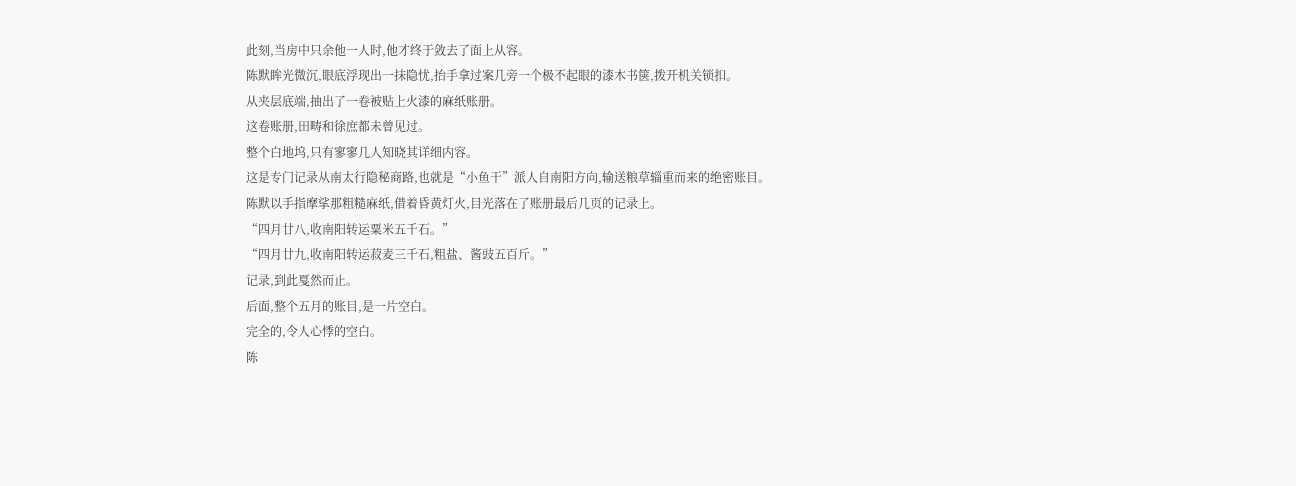此刻,当房中只余他一人时,他才终于敛去了面上从容。
陈默眸光微沉,眼底浮现出一抹隐忧,抬手拿过案几旁一个极不起眼的漆木书箧,拨开机关锁扣。
从夹层底端,抽出了一卷被贴上火漆的麻纸账册。
这卷账册,田畴和徐庶都未曾见过。
整个白地坞,只有寥寥几人知晓其详细内容。
这是专门记录从南太行隐秘商路,也就是“小鱼干”派人自南阳方向,输送粮草辎重而来的绝密账目。
陈默以手指摩挲那粗糙麻纸,借着昏黄灯火,目光落在了账册最后几页的记录上。
“四月廿八,收南阳转运粟米五千石。”
“四月廿九,收南阳转运菽麦三千石,粗盐、酱豉五百斤。”
记录,到此戛然而止。
后面,整个五月的账目,是一片空白。
完全的,令人心悸的空白。
陈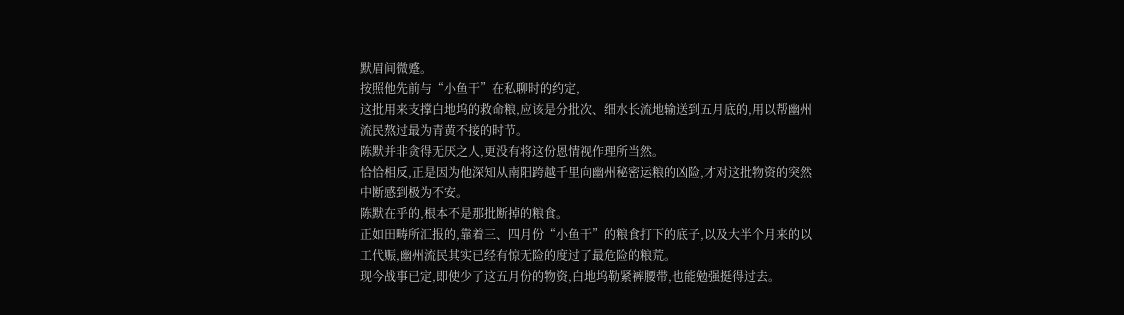默眉间微蹙。
按照他先前与“小鱼干”在私聊时的约定,
这批用来支撑白地坞的救命粮,应该是分批次、细水长流地输送到五月底的,用以帮幽州流民熬过最为青黄不接的时节。
陈默并非贪得无厌之人,更没有将这份恩情视作理所当然。
恰恰相反,正是因为他深知从南阳跨越千里向幽州秘密运粮的凶险,才对这批物资的突然中断感到极为不安。
陈默在乎的,根本不是那批断掉的粮食。
正如田畴所汇报的,靠着三、四月份“小鱼干”的粮食打下的底子,以及大半个月来的以工代赈,幽州流民其实已经有惊无险的度过了最危险的粮荒。
现今战事已定,即使少了这五月份的物资,白地坞勒紧裤腰带,也能勉强挺得过去。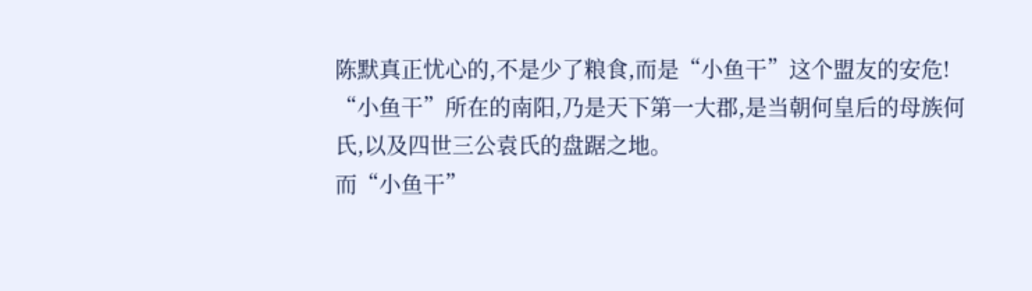陈默真正忧心的,不是少了粮食,而是“小鱼干”这个盟友的安危!
“小鱼干”所在的南阳,乃是天下第一大郡,是当朝何皇后的母族何氏,以及四世三公袁氏的盘踞之地。
而“小鱼干”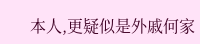本人,更疑似是外戚何家